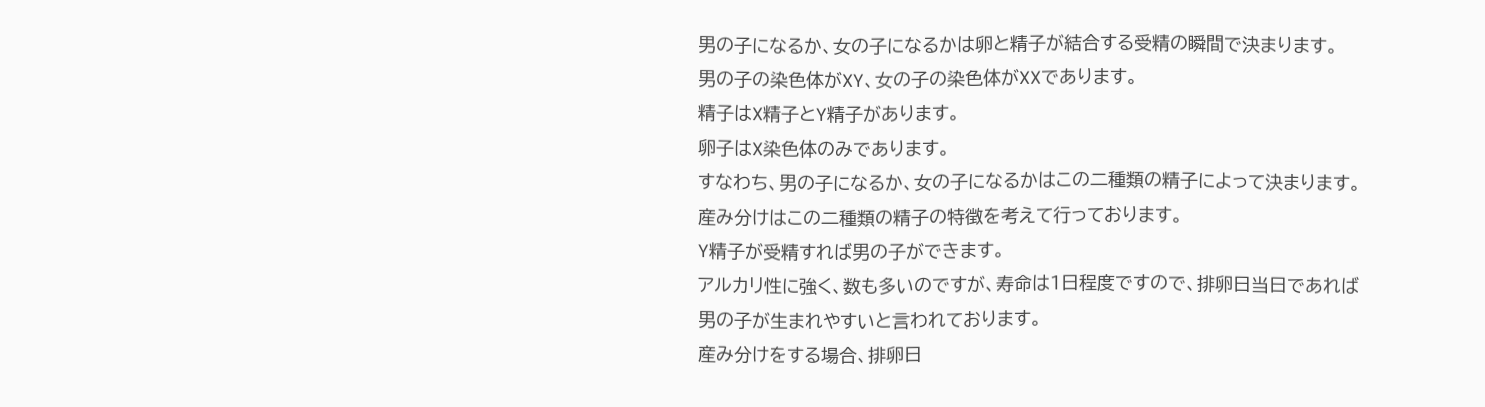男の子になるか、女の子になるかは卵と精子が結合する受精の瞬間で決まります。
男の子の染色体がXY、女の子の染色体がXXであります。
精子はX精子とY精子があります。
卵子はX染色体のみであります。
すなわち、男の子になるか、女の子になるかはこの二種類の精子によって決まります。
産み分けはこの二種類の精子の特徴を考えて行っております。
Y精子が受精すれば男の子ができます。
アルカリ性に強く、数も多いのですが、寿命は1日程度ですので、排卵日当日であれば
男の子が生まれやすいと言われております。
産み分けをする場合、排卵日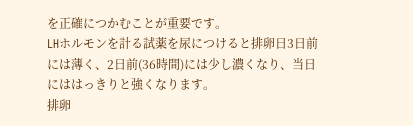を正確につかむことが重要です。
LHホルモンを計る試薬を尿につけると排卵日3日前には薄く、2日前(36時間)には少し濃くなり、当日にははっきりと強くなります。
排卵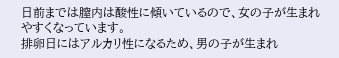日前までは膣内は酸性に傾いているので、女の子が生まれやすくなっています。
排卵日にはアルカリ性になるため、男の子が生まれ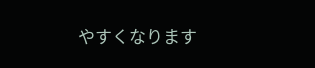やすくなります